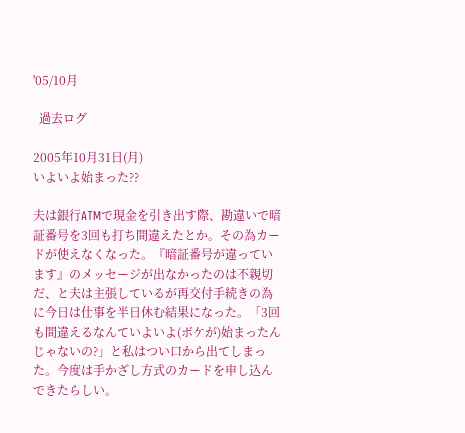'05/10月

  過去ログ

2005年10月31日(月)
いよいよ始まった??

夫は銀行ATMで現金を引き出す際、勘違いで暗証番号を3回も打ち間違えたとか。その為カードが使えなくなった。『暗証番号が違っています』のメッセージが出なかったのは不親切だ、と夫は主張しているが再交付手続きの為に今日は仕事を半日休む結果になった。「3回も間違えるなんていよいよ(ボケが)始まったんじゃないの?」と私はつい口から出てしまった。今度は手かざし方式のカードを申し込んできたらしい。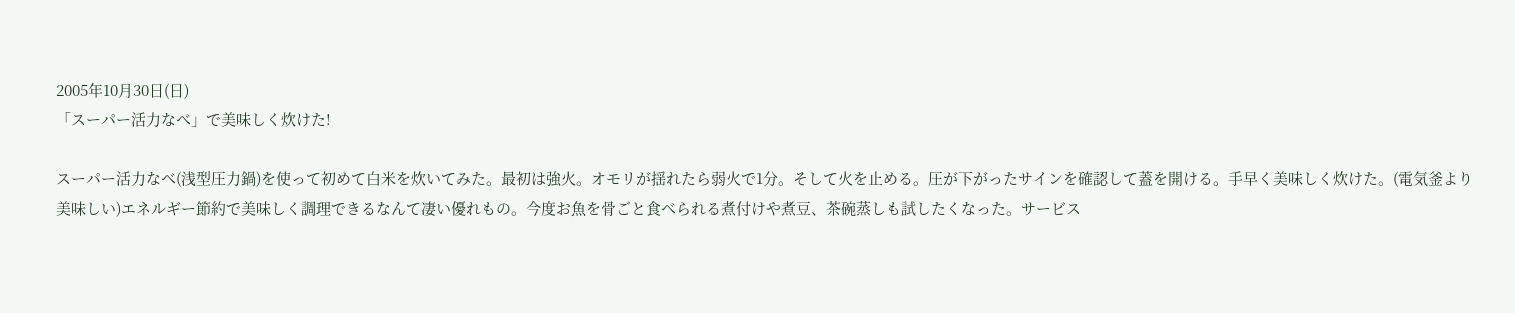2005年10月30日(日)
「スーパー活力なべ」で美味しく炊けた!

スーパー活力なべ(浅型圧力鍋)を使って初めて白米を炊いてみた。最初は強火。オモリが揺れたら弱火で1分。そして火を止める。圧が下がったサインを確認して蓋を開ける。手早く美味しく炊けた。(電気釜より美味しい)エネルギー節約で美味しく調理できるなんて凄い優れもの。今度お魚を骨ごと食べられる煮付けや煮豆、茶碗蒸しも試したくなった。サービス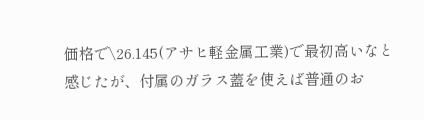価格で\26.145(アサヒ軽金属工業)で最初高いなと感じたが、付属のガラス蓋を使えば普通のお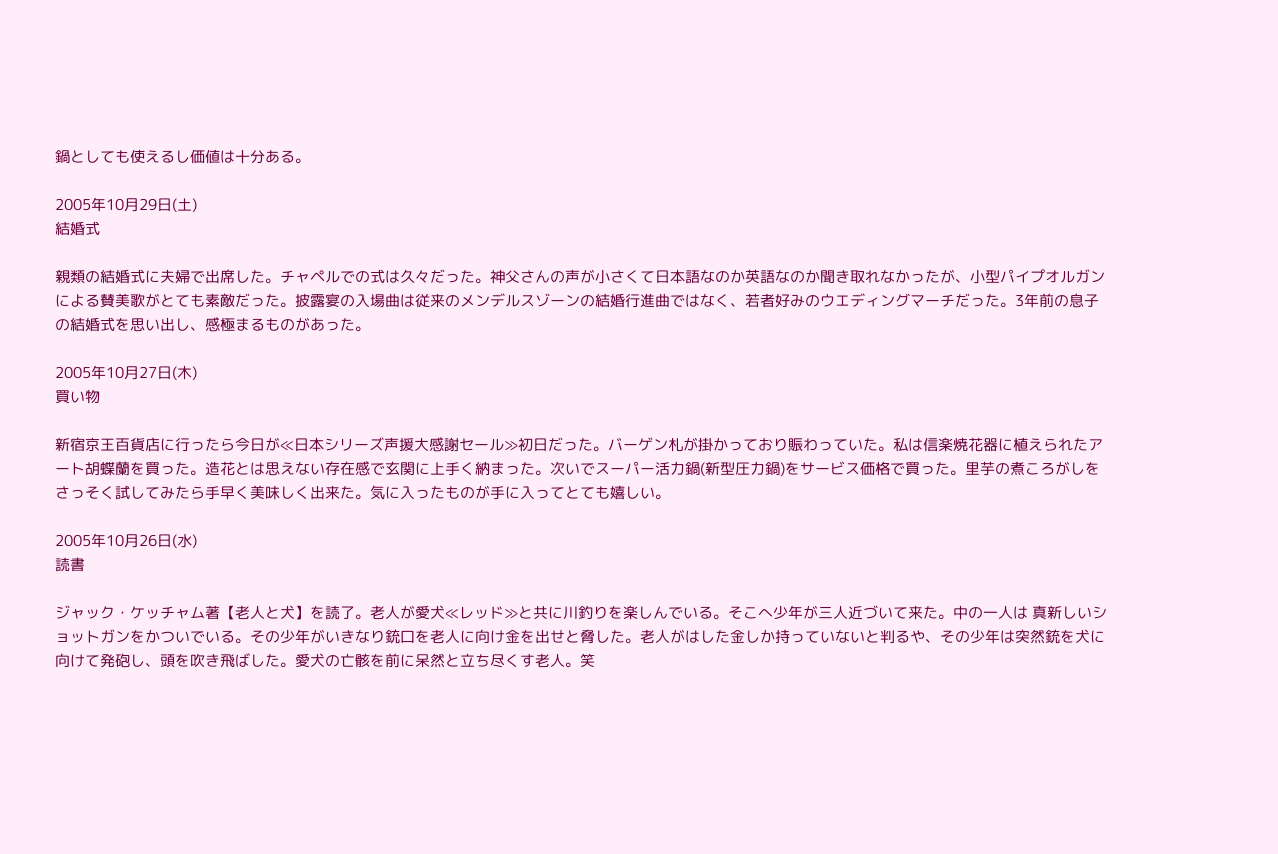鍋としても使えるし価値は十分ある。

2005年10月29日(土)
結婚式

親類の結婚式に夫婦で出席した。チャペルでの式は久々だった。神父さんの声が小さくて日本語なのか英語なのか聞き取れなかったが、小型パイプオルガンによる賛美歌がとても素敵だった。披露宴の入場曲は従来のメンデルスゾーンの結婚行進曲ではなく、若者好みのウエディングマーチだった。3年前の息子の結婚式を思い出し、感極まるものがあった。

2005年10月27日(木)
買い物

新宿京王百貨店に行ったら今日が≪日本シリーズ声援大感謝セール≫初日だった。バーゲン札が掛かっており賑わっていた。私は信楽焼花器に植えられたアート胡蝶蘭を買った。造花とは思えない存在感で玄関に上手く納まった。次いでスーパー活力鍋(新型圧力鍋)をサービス価格で買った。里芋の煮ころがしをさっそく試してみたら手早く美味しく出来た。気に入ったものが手に入ってとても嬉しい。

2005年10月26日(水)
読書

ジャック・ケッチャム著【老人と犬】を読了。老人が愛犬≪レッド≫と共に川釣りを楽しんでいる。そこへ少年が三人近づいて来た。中の一人は 真新しいショットガンをかついでいる。その少年がいきなり銃口を老人に向け金を出せと脅した。老人がはした金しか持っていないと判るや、その少年は突然銃を犬に向けて発砲し、頭を吹き飛ばした。愛犬の亡骸を前に呆然と立ち尽くす老人。笑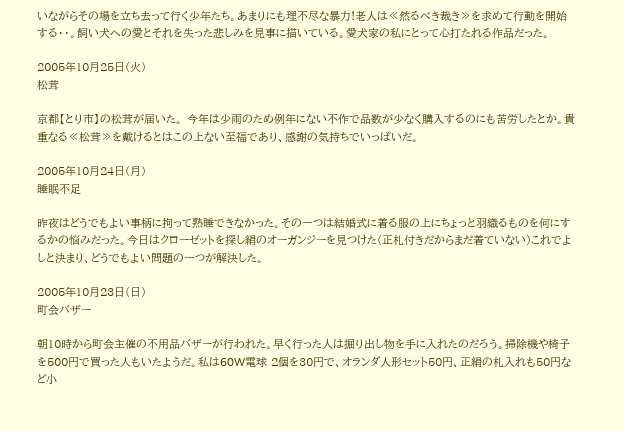いながらその場を立ち去って行く少年たち。あまりにも理不尽な暴力!老人は≪然るべき裁き≫を求めて行動を開始する・・。飼い犬への愛とそれを失った悲しみを見事に描いている。愛犬家の私にとって心打たれる作品だった。

2005年10月25日(火)
松茸

京都【とり市】の松茸が届いた。 今年は少雨のため例年にない不作で品数が少なく購入するのにも苦労したとか。貴重なる≪松茸≫を戴けるとはこの上ない至福であり、感謝の気持ちでいっぱいだ。

2005年10月24日(月)
睡眠不足

昨夜はどうでもよい事柄に拘って熟睡できなかった。その一つは結婚式に着る服の上にちょっと羽織るものを何にするかの悩みだった。今日はクローゼットを探し絹のオーガンジーを見つけた(正札付きだからまだ着ていない)これでよしと決まり、どうでもよい問題の一つが解決した。

2005年10月23日(日)
町会バザー

朝10時から町会主催の不用品バザーが行われた。早く行った人は掘り出し物を手に入れたのだろう。掃除機や椅子を500円で買った人もいたようだ。私は60W電球 2個を30円で、オランダ人形セット50円、正絹の札入れも50円など小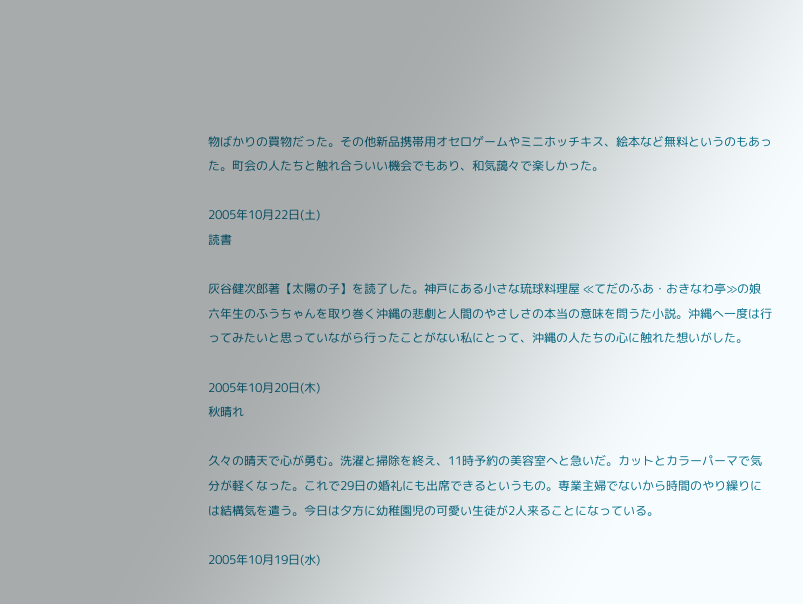物ばかりの買物だった。その他新品携帯用オセロゲームやミニホッチキス、絵本など無料というのもあった。町会の人たちと触れ合ういい機会でもあり、和気藹々で楽しかった。

2005年10月22日(土)
読書

灰谷健次郎著【太陽の子】を読了した。神戸にある小さな琉球料理屋 ≪てだのふあ・おきなわ亭≫の娘 六年生のふうちゃんを取り巻く沖縄の悲劇と人間のやさしさの本当の意味を問うた小説。沖縄へ一度は行ってみたいと思っていながら行ったことがない私にとって、沖縄の人たちの心に触れた想いがした。

2005年10月20日(木)
秋晴れ

久々の晴天で心が勇む。洗濯と掃除を終え、11時予約の美容室へと急いだ。カットとカラーパーマで気分が軽くなった。これで29日の婚礼にも出席できるというもの。専業主婦でないから時間のやり繰りには結構気を遣う。今日は夕方に幼稚園児の可愛い生徒が2人来ることになっている。

2005年10月19日(水)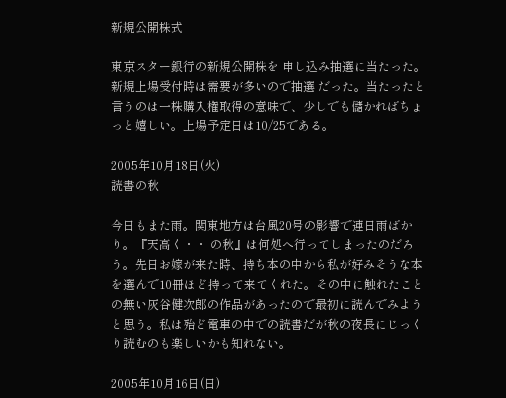新規公開株式

東京スター銀行の新規公開株を 申し込み抽選に当たった。新規上場受付時は需要が多いので抽選 だった。当たったと言うのは一株購入権取得の意味で、少しでも儲かればちょっと嬉しい。上場予定日は10/25である。

2005年10月18日(火)
読書の秋

今日もまた雨。関東地方は台風20号の影響で連日雨ばかり。『天高く・・ の秋』は何処へ行ってしまったのだろう。先日お嫁が来た時、持ち本の中から私が好みそうな本を選んで10冊ほど持って来てくれた。その中に触れたことの無い灰谷健次郎の作品があったので最初に読んでみようと思う。私は殆ど電車の中での読書だが秋の夜長にじっくり読むのも楽しいかも知れない。

2005年10月16日(日)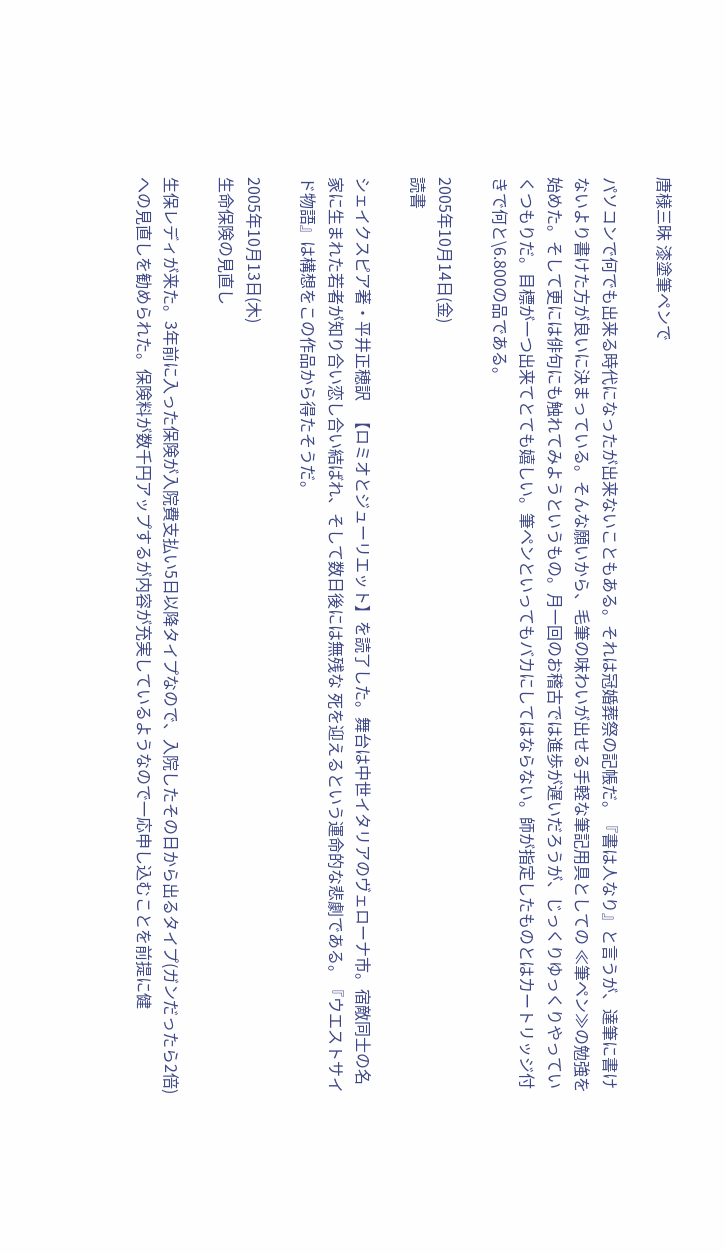唐様三昧 漆塗筆ペンで

パソコンで何でも出来る時代になったが出来ないこともある。それは冠婚葬祭の記帳だ。『書は人なり』と言うが、達筆に書けないより書けた方が良いに決まっている。そんな願いから、毛筆の味わいが出せる手軽な筆記用具としての ≪筆ペン≫の勉強を始めた。そして更には俳句にも触れてみようというもの。月一回のお稽古では進歩が遅いだろうが、じっくりゆっくりやっていくつもりだ。目標が一つ出来てとても嬉しい。筆ペンといってもバカにしてはならない。師が指定したものとはカートリッジ付きで何と\6.800の品である。

2005年10月14日(金)
読書

シェイクスピア著・平井正穂訳   【ロミオとジューリエット】を読了した。舞台は中世イタリアのヴェローナ市。宿敵同士の名家に生まれた若者が知り合い恋し合い結ばれ、そして数日後には無残な 死を迎えるという運命的な悲劇である。『ウエストサイド物語』は構想をこの作品から得たそうだ。

2005年10月13日(木)
生命保険の見直し

生保レディが来た。3年前に入った保険が入院費支払い5日以降タイプなので、入院したその日から出るタイプ(ガンだったら2倍)への見直しを勧められた。保険料が数千円アップするが内容が充実しているようなので一応申し込むことを前提に健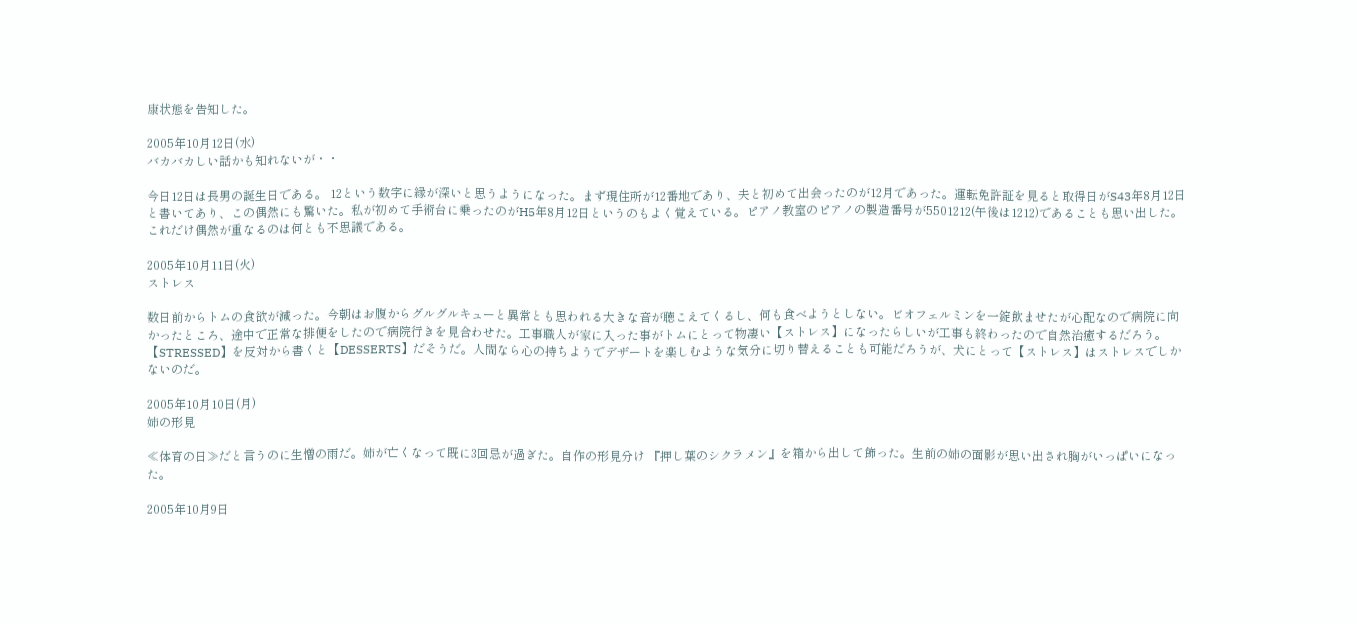康状態を告知した。

2005年10月12日(水)
バカバカしい話かも知れないが・・

今日12日は長男の誕生日である。 12という数字に縁が深いと思うようになった。まず現住所が12番地であり、夫と初めて出会ったのが12月であった。運転免許証を見ると取得日がS43年8月12日と書いてあり、この偶然にも驚いた。私が初めて手術台に乗ったのがH5年8月12日というのもよく覚えている。ピアノ教室のピアノの製造番号が5501212(午後は1212)であることも思い出した。これだけ偶然が重なるのは何とも不思議である。

2005年10月11日(火)
ストレス

数日前からトムの食欲が減った。今朝はお腹からグルグルキューと異常とも思われる大きな音が聴こえてくるし、何も食べようとしない。ビオフェルミンを一錠飲ませたが心配なので病院に向かったところ、途中で正常な排便をしたので病院行きを見合わせた。工事職人が家に入った事がトムにとって物凄い【ストレス】になったらしいが工事も終わったので自然治癒するだろう。【STRESSED】を反対から書くと【DESSERTS】だそうだ。人間なら心の持ちようでデザートを楽しむような気分に切り替えることも可能だろうが、犬にとって【ストレス】はストレスでしかないのだ。

2005年10月10日(月)
姉の形見

≪体育の日≫だと言うのに生憎の雨だ。姉が亡くなって既に3回忌が過ぎた。自作の形見分け 『押し葉のシクラメン』を箱から出して飾った。生前の姉の面影が思い出され胸がいっぱいになった。

2005年10月9日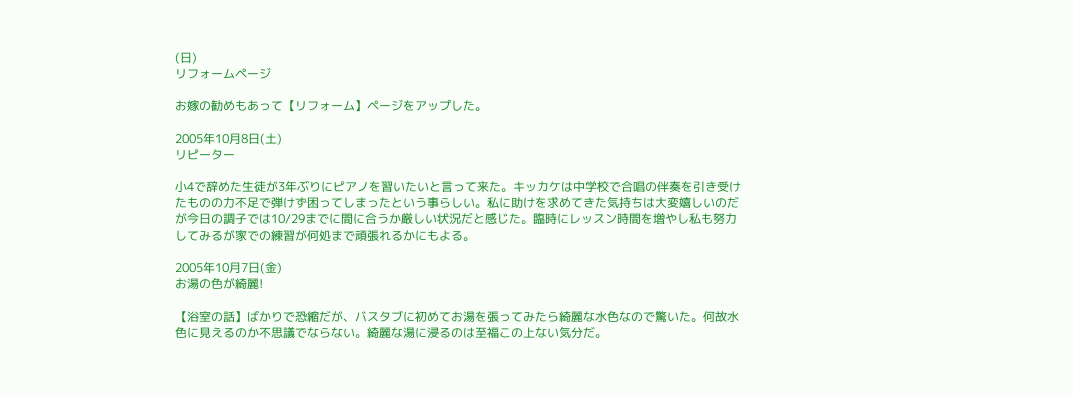(日)
リフォームページ

お嫁の勧めもあって【リフォーム】ページをアップした。

2005年10月8日(土)
リピーター

小4で辞めた生徒が3年ぶりにピアノを習いたいと言って来た。キッカケは中学校で合唱の伴奏を引き受けたものの力不足で弾けず困ってしまったという事らしい。私に助けを求めてきた気持ちは大変嬉しいのだが今日の調子では10/29までに間に合うか厳しい状況だと感じた。臨時にレッスン時間を増やし私も努力してみるが家での練習が何処まで頑張れるかにもよる。

2005年10月7日(金)
お湯の色が綺麗!

【浴室の話】ばかりで恐縮だが、バスタブに初めてお湯を張ってみたら綺麗な水色なので驚いた。何故水色に見えるのか不思議でならない。綺麗な湯に浸るのは至福この上ない気分だ。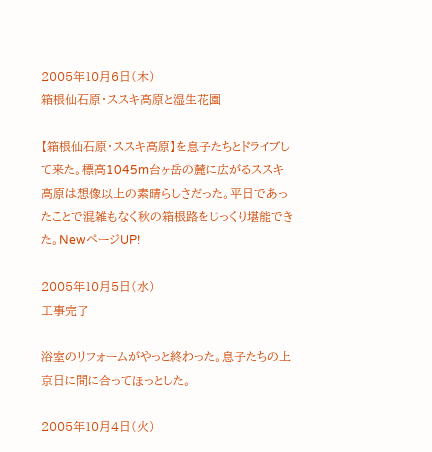2005年10月6日(木)
箱根仙石原・ススキ高原と湿生花園

【箱根仙石原・ススキ高原】を息子たちとドライブして来た。標高1045m台ヶ岳の麓に広がるススキ高原は想像以上の素晴らしさだった。平日であったことで混雑もなく秋の箱根路をじっくり堪能できた。NewページUP!

2005年10月5日(水)
工事完了

浴室のリフォームがやっと終わった。息子たちの上京日に間に合ってほっとした。

2005年10月4日(火)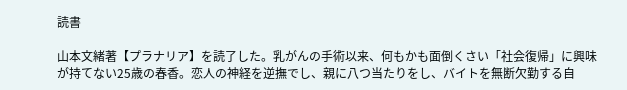読書

山本文緒著【プラナリア】を読了した。乳がんの手術以来、何もかも面倒くさい「社会復帰」に興味が持てない25歳の春香。恋人の神経を逆撫でし、親に八つ当たりをし、バイトを無断欠勤する自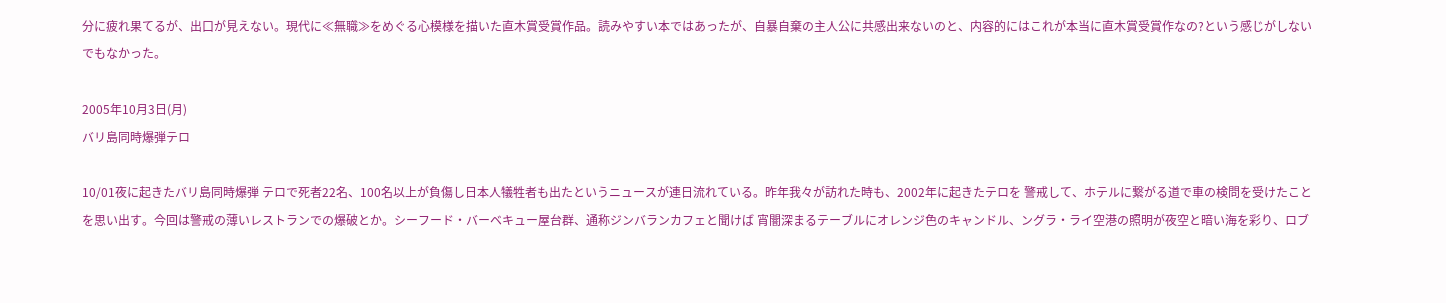分に疲れ果てるが、出口が見えない。現代に≪無職≫をめぐる心模様を描いた直木賞受賞作品。読みやすい本ではあったが、自暴自棄の主人公に共感出来ないのと、内容的にはこれが本当に直木賞受賞作なの?という感じがしないでもなかった。

2005年10月3日(月)
バリ島同時爆弾テロ

10/01夜に起きたバリ島同時爆弾 テロで死者22名、100名以上が負傷し日本人犠牲者も出たというニュースが連日流れている。昨年我々が訪れた時も、2002年に起きたテロを 警戒して、ホテルに繋がる道で車の検問を受けたことを思い出す。今回は警戒の薄いレストランでの爆破とか。シーフード・バーベキュー屋台群、通称ジンバランカフェと聞けば 宵闇深まるテーブルにオレンジ色のキャンドル、ングラ・ライ空港の照明が夜空と暗い海を彩り、ロブ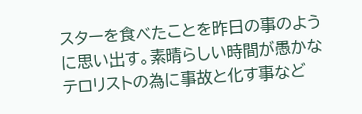スターを食べたことを昨日の事のように思い出す。素晴らしい時間が愚かなテロリストの為に事故と化す事など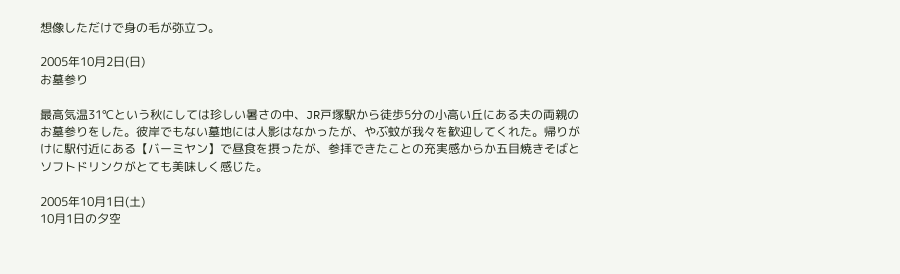想像しただけで身の毛が弥立つ。

2005年10月2日(日)
お墓参り

最高気温31℃という秋にしては珍しい暑さの中、JR戸塚駅から徒歩5分の小高い丘にある夫の両親のお墓参りをした。彼岸でもない墓地には人影はなかったが、やぶ蚊が我々を歓迎してくれた。帰りがけに駅付近にある【バーミヤン】で昼食を摂ったが、参拝できたことの充実感からか五目焼きそばとソフトドリンクがとても美味しく感じた。

2005年10月1日(土)
10月1日の夕空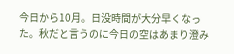今日から10月。日没時間が大分早くなった。秋だと言うのに今日の空はあまり澄み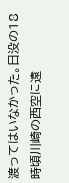渡ってはいなかった。日没の18時頃川崎の西空に遠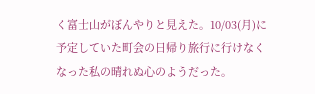く富士山がぼんやりと見えた。10/03(月)に予定していた町会の日帰り旅行に行けなくなった私の晴れぬ心のようだった。